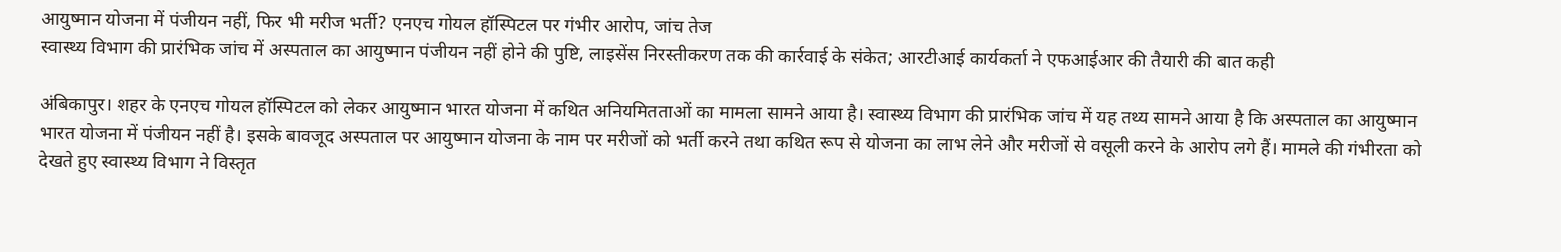आयुष्मान योजना में पंजीयन नहीं, फिर भी मरीज भर्ती? एनएच गोयल हॉस्पिटल पर गंभीर आरोप, जांच तेज
स्वास्थ्य विभाग की प्रारंभिक जांच में अस्पताल का आयुष्मान पंजीयन नहीं होने की पुष्टि, लाइसेंस निरस्तीकरण तक की कार्रवाई के संकेत; आरटीआई कार्यकर्ता ने एफआईआर की तैयारी की बात कही

अंबिकापुर। शहर के एनएच गोयल हॉस्पिटल को लेकर आयुष्मान भारत योजना में कथित अनियमितताओं का मामला सामने आया है। स्वास्थ्य विभाग की प्रारंभिक जांच में यह तथ्य सामने आया है कि अस्पताल का आयुष्मान भारत योजना में पंजीयन नहीं है। इसके बावजूद अस्पताल पर आयुष्मान योजना के नाम पर मरीजों को भर्ती करने तथा कथित रूप से योजना का लाभ लेने और मरीजों से वसूली करने के आरोप लगे हैं। मामले की गंभीरता को देखते हुए स्वास्थ्य विभाग ने विस्तृत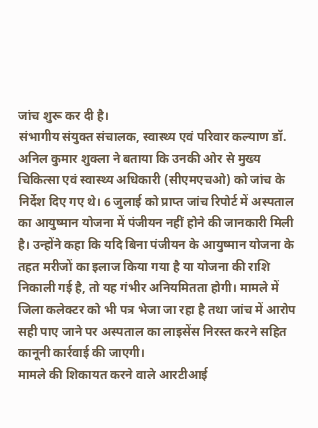जांच शुरू कर दी है।
संभागीय संयुक्त संचालक, स्वास्थ्य एवं परिवार कल्याण डॉ. अनिल कुमार शुक्ला ने बताया कि उनकी ओर से मुख्य चिकित्सा एवं स्वास्थ्य अधिकारी (सीएमएचओ) को जांच के निर्देश दिए गए थे। 6 जुलाई को प्राप्त जांच रिपोर्ट में अस्पताल का आयुष्मान योजना में पंजीयन नहीं होने की जानकारी मिली है। उन्होंने कहा कि यदि बिना पंजीयन के आयुष्मान योजना के तहत मरीजों का इलाज किया गया है या योजना की राशि निकाली गई है, तो यह गंभीर अनियमितता होगी। मामले में जिला कलेक्टर को भी पत्र भेजा जा रहा है तथा जांच में आरोप सही पाए जाने पर अस्पताल का लाइसेंस निरस्त करने सहित कानूनी कार्रवाई की जाएगी।
मामले की शिकायत करने वाले आरटीआई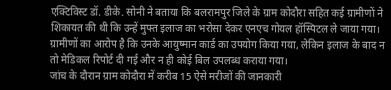एक्टिविस्ट डॉ. डीके. सोनी ने बताया कि बलरामपुर जिले के ग्राम कोदौरा सहित कई ग्रामीणों ने शिकायत की थी कि उन्हें मुफ्त इलाज का भरोसा देकर एनएच गोयल हॉस्पिटल ले जाया गया। ग्रामीणों का आरोप है कि उनके आयुष्मान कार्ड का उपयोग किया गया, लेकिन इलाज के बाद न तो मेडिकल रिपोर्ट दी गई और न ही कोई बिल उपलब्ध कराया गया।
जांच के दौरान ग्राम कोदौरा में करीब 15 ऐसे मरीजों की जानकारी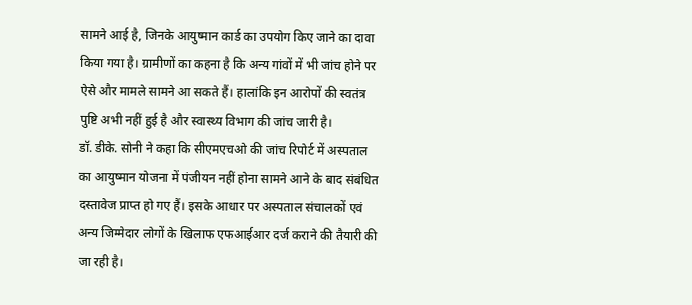सामने आई है, जिनके आयुष्मान कार्ड का उपयोग किए जाने का दावा किया गया है। ग्रामीणों का कहना है कि अन्य गांवों में भी जांच होने पर ऐसे और मामले सामने आ सकते हैं। हालांकि इन आरोपों की स्वतंत्र पुष्टि अभी नहीं हुई है और स्वास्थ्य विभाग की जांच जारी है।
डॉ. डीके. सोनी ने कहा कि सीएमएचओ की जांच रिपोर्ट में अस्पताल का आयुष्मान योजना में पंजीयन नहीं होना सामने आने के बाद संबंधित दस्तावेज प्राप्त हो गए हैं। इसके आधार पर अस्पताल संचालकों एवं अन्य जिम्मेदार लोगों के खिलाफ एफआईआर दर्ज कराने की तैयारी की जा रही है।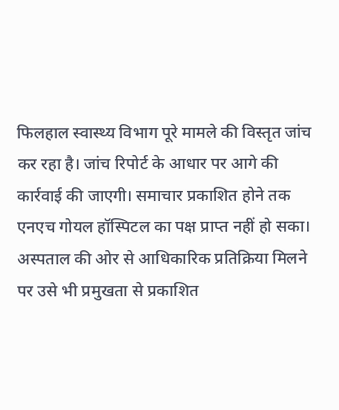फिलहाल स्वास्थ्य विभाग पूरे मामले की विस्तृत जांच कर रहा है। जांच रिपोर्ट के आधार पर आगे की कार्रवाई की जाएगी। समाचार प्रकाशित होने तक एनएच गोयल हॉस्पिटल का पक्ष प्राप्त नहीं हो सका। अस्पताल की ओर से आधिकारिक प्रतिक्रिया मिलने पर उसे भी प्रमुखता से प्रकाशित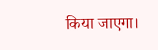किया जाएगा।